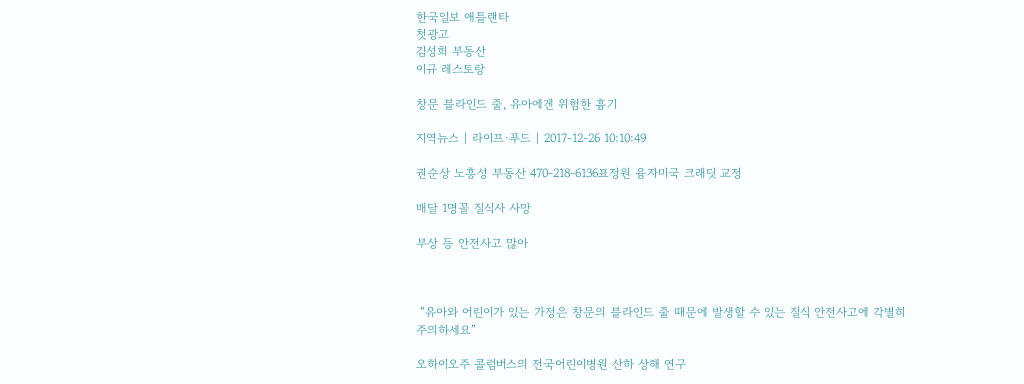한국일보 애틀랜타
첫광고
김성희 부동산
이규 레스토랑

창문 블라인드 줄, 유아에겐 위험한 흉기

지역뉴스 | 라이프·푸드 | 2017-12-26 10:10:49

권순상 노흥성 부동산 470-218-6136표정원 융자미국 크래딧 교정

매달 1명꼴 질식사 사망

부상 등 안전사고 많아



 “유아와 어린이가 있는 가정은 창문의 블라인드 줄 때문에 발생할 수 있는 질식 안전사고에 각별히 주의하세요”

오하이오주 콜럼버스의 전국어린이병원 산하 상해 연구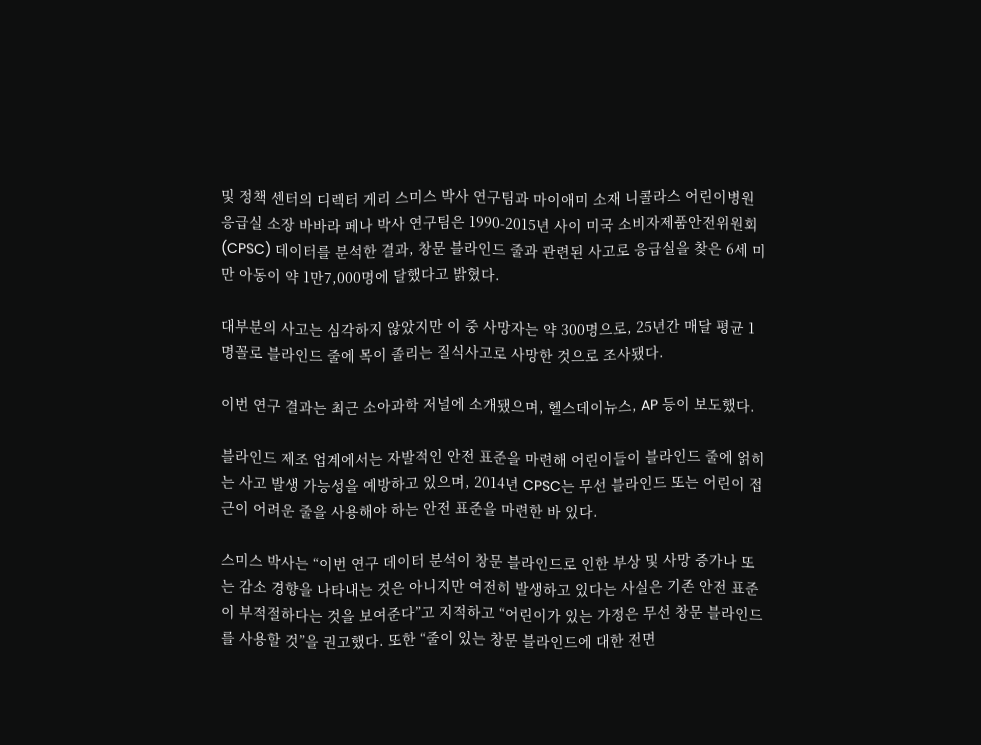및 정책 센터의 디렉터 게리 스미스 박사 연구팀과 마이애미 소재 니콜라스 어린이병원 응급실 소장 바바라 페나 박사 연구팀은 1990-2015년 사이 미국 소비자제품안전위원회(CPSC) 데이터를 분석한 결과, 창문 블라인드 줄과 관련된 사고로 응급실을 찾은 6세 미만 아동이 약 1만7,000명에 달했다고 밝혔다.

대부분의 사고는 심각하지 않았지만 이 중 사망자는 약 300명으로, 25년간 매달 평균 1명꼴로 블라인드 줄에 목이 졸리는 질식사고로 사망한 것으로 조사됐다.

이번 연구 결과는 최근 소아과학 저널에 소개됐으며, 헬스데이뉴스, AP 등이 보도했다.

블라인드 제조 업계에서는 자발적인 안전 표준을 마련해 어린이들이 블라인드 줄에 얽히는 사고 발생 가능성을 예방하고 있으며, 2014년 CPSC는 무선 블라인드 또는 어린이 접근이 어려운 줄을 사용해야 하는 안전 표준을 마련한 바 있다.

스미스 박사는 “이번 연구 데이터 분석이 창문 블라인드로 인한 부상 및 사망 증가나 또는 감소 경향을 나타내는 것은 아니지만 여전히 발생하고 있다는 사실은 기존 안전 표준이 부적절하다는 것을 보여준다”고 지적하고 “어린이가 있는 가정은 무선 창문 블라인드를 사용할 것”을 권고했다. 또한 “줄이 있는 창문 블라인드에 대한 전면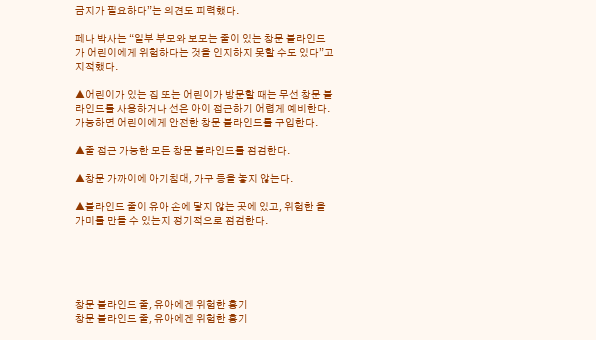금지가 필요하다”는 의견도 피력했다.

페나 박사는 “일부 부모와 보모는 줄이 있는 창문 블라인드가 어린이에게 위험하다는 것을 인지하지 못할 수도 있다”고 지적했다.

▲어린이가 있는 집 또는 어린이가 방문할 때는 무선 창문 블라인드를 사용하거나 선은 아이 접근하기 어렵게 예비한다. 가능하면 어린이에게 안전한 창문 블라인드를 구입한다.

▲줄 접근 가능한 모든 창문 블라인드를 점검한다.

▲창문 가까이에 아기침대, 가구 등을 놓지 않는다.

▲블라인드 줄이 유아 손에 닿지 않는 곳에 있고, 위험한 올가미를 만들 수 있는지 정기적으로 점검한다.





창문 블라인드 줄, 유아에겐 위험한 흉기
창문 블라인드 줄, 유아에겐 위험한 흉기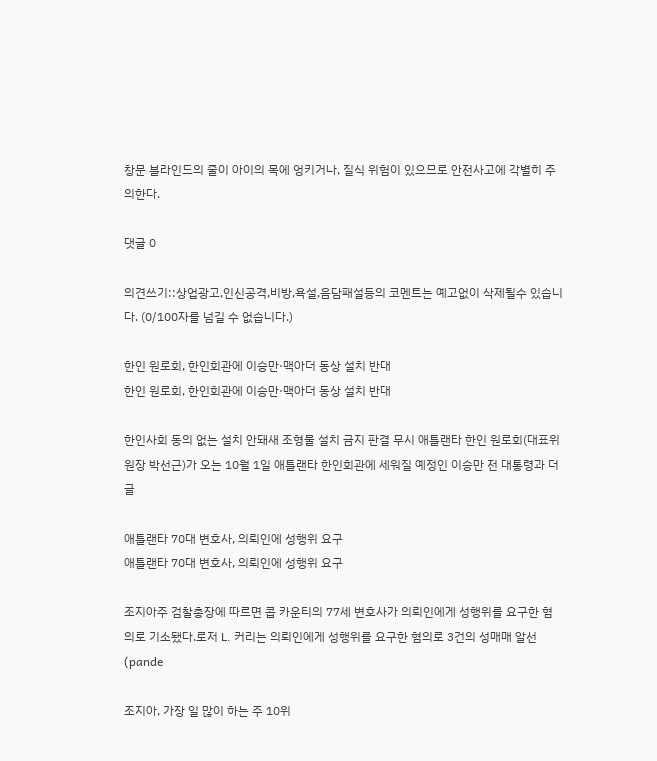창문 블라인드의 줄이 아이의 목에 엉키거나, 질식 위험이 있으므로 안전사고에 각별히 주의한다.

댓글 0

의견쓰기::상업광고,인신공격,비방,욕설,음담패설등의 코멘트는 예고없이 삭제될수 있습니다. (0/100자를 넘길 수 없습니다.)

한인 원로회, 한인회관에 이승만·맥아더 동상 설치 반대
한인 원로회, 한인회관에 이승만·맥아더 동상 설치 반대

한인사회 동의 없는 설치 안돼새 조형물 설치 금지 판결 무시 애틀랜타 한인 원로회(대표위원장 박선근)가 오는 10월 1일 애틀랜타 한인회관에 세워질 예정인 이승만 전 대통령과 더글

애틀랜타 70대 변호사, 의뢰인에 성행위 요구
애틀랜타 70대 변호사, 의뢰인에 성행위 요구

조지아주 검찰총장에 따르면 콥 카운티의 77세 변호사가 의뢰인에게 성행위를 요구한 혐의로 기소됐다.로저 L. 커리는 의뢰인에게 성행위를 요구한 혐의로 3건의 성매매 알선(pande

조지아, 가장 일 많이 하는 주 10위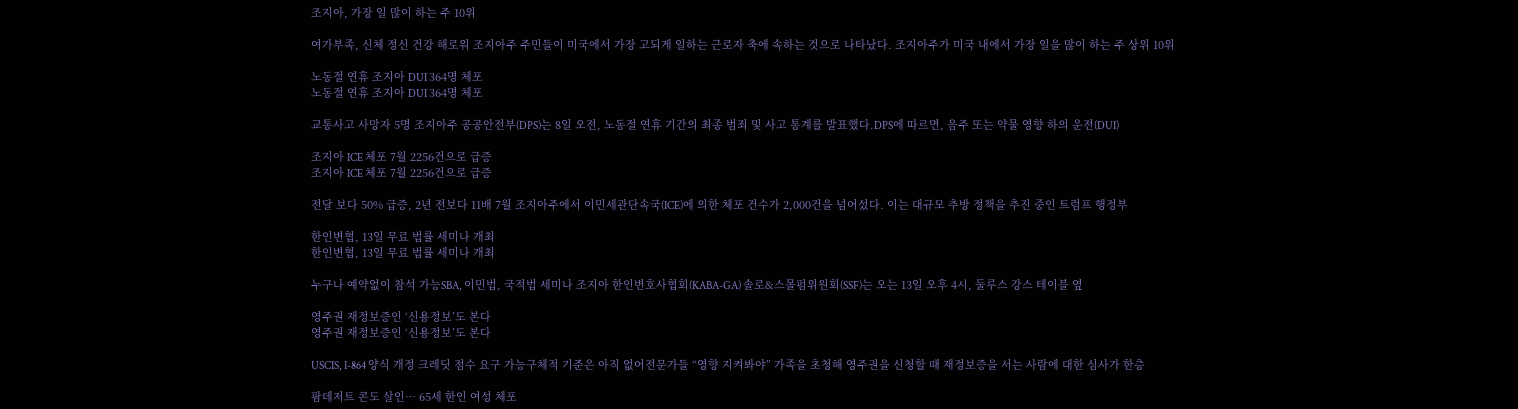조지아, 가장 일 많이 하는 주 10위

여가부족, 신체 정신 건강 해로워 조지아주 주민들이 미국에서 가장 고되게 일하는 근로자 축에 속하는 것으로 나타났다. 조지아주가 미국 내에서 가장 일을 많이 하는 주 상위 10위

노동절 연휴 조지아 DUI 364명 체포
노동절 연휴 조지아 DUI 364명 체포

교통사고 사망자 5명 조지아주 공공안전부(DPS)는 8일 오전, 노동절 연휴 기간의 최종 범죄 및 사고 통계를 발표했다.DPS에 따르면, 음주 또는 약물 영향 하의 운전(DUI)

조지아 ICE 체포 7월 2256건으로 급증
조지아 ICE 체포 7월 2256건으로 급증

전달 보다 50% 급증, 2년 전보다 11배 7월 조지아주에서 이민세관단속국(ICE)에 의한 체포 건수가 2,000건을 넘어섰다. 이는 대규모 추방 정책을 추진 중인 트럼프 행정부

한인변협, 13일 무료 법률 세미나 개최
한인변협, 13일 무료 법률 세미나 개최

누구나 예약없이 참석 가능SBA, 이민법, 국적법 세미나 조지아 한인변호사협회(KABA-GA) 솔로&스몰펌위원회(SSF)는 오는 13일 오후 4시, 둘루스 강스 테이블 옆

영주권 재정보증인 ‘신용정보’도 본다
영주권 재정보증인 ‘신용정보’도 본다

USCIS, I-864 양식 개정 크레딧 점수 요구 가능구체적 기준은 아직 없어전문가들 “영향 지켜봐야” 가족을 초청해 영주권을 신청할 때 재정보증을 서는 사람에 대한 심사가 한층

팜데저트 콘도 살인… 65세 한인 여성 체포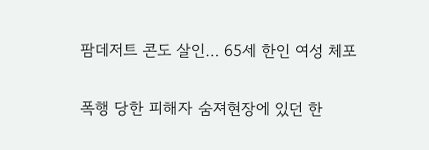팜데저트 콘도 살인… 65세 한인 여성 체포

폭행 당한 피해자 숨져현장에 있던 한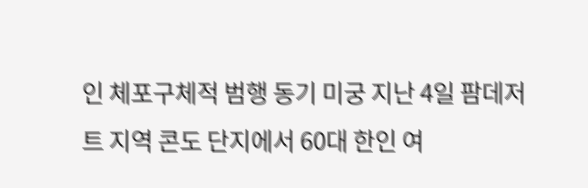인 체포구체적 범행 동기 미궁 지난 4일 팜데저트 지역 콘도 단지에서 60대 한인 여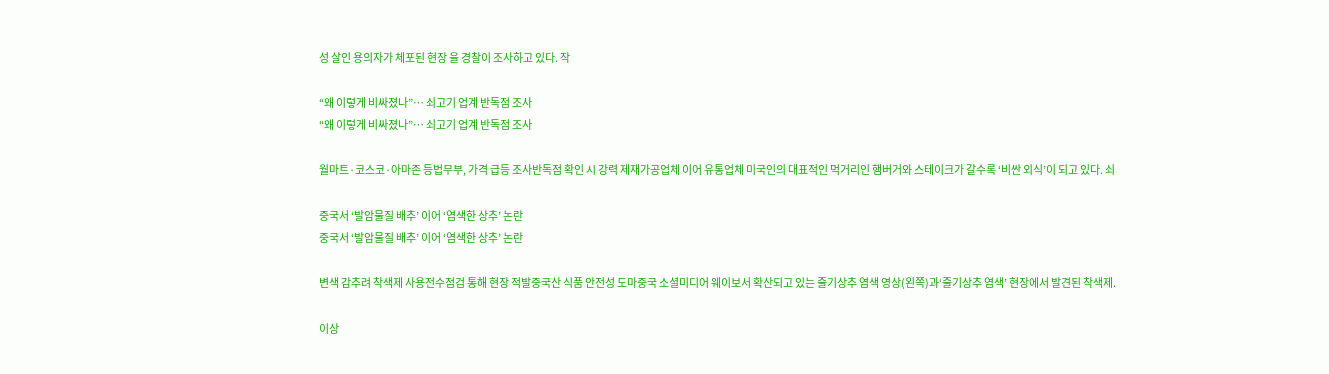성 살인 용의자가 체포된 현장 을 경찰이 조사하고 있다. 작

“왜 이렇게 비싸졌나”… 쇠고기 업계 반독점 조사
“왜 이렇게 비싸졌나”… 쇠고기 업계 반독점 조사

월마트·코스코·아마존 등법무부, 가격 급등 조사반독점 확인 시 강력 제재가공업체 이어 유통업체 미국인의 대표적인 먹거리인 햄버거와 스테이크가 갈수록 ‘비싼 외식’이 되고 있다. 쇠

중국서 ‘발암물질 배추’ 이어 ‘염색한 상추’ 논란
중국서 ‘발암물질 배추’ 이어 ‘염색한 상추’ 논란

변색 감추려 착색제 사용전수점검 통해 현장 적발중국산 식품 안전성 도마중국 소셜미디어 웨이보서 확산되고 있는 줄기상추 염색 영상(왼쪽)과‘줄기상추 염색’ 현장에서 발견된 착색제.

이상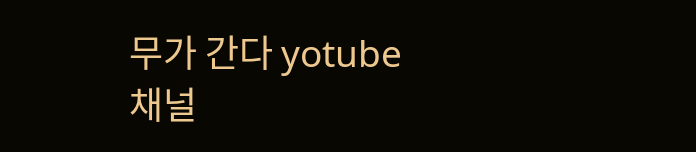무가 간다 yotube 채널